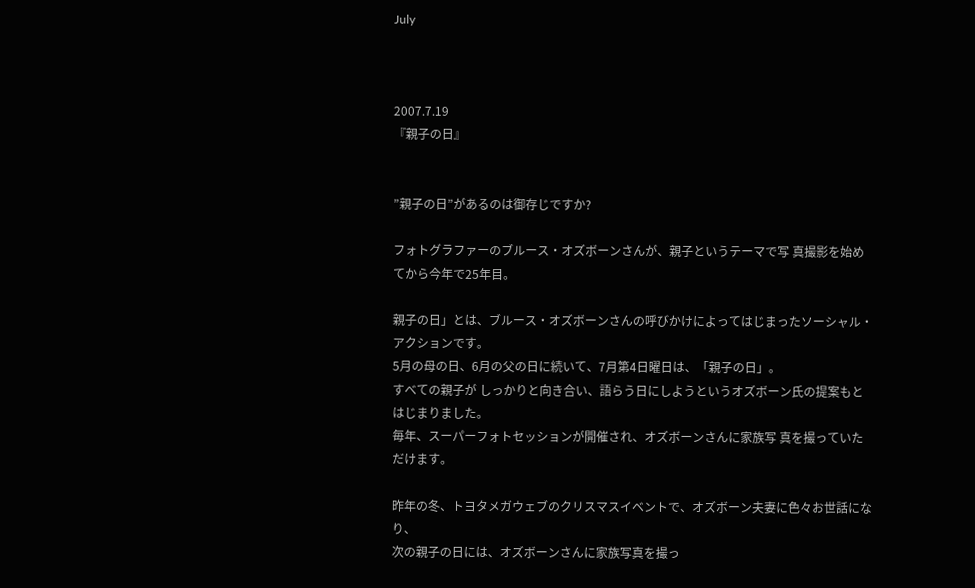July



2007.7.19
『親子の日』


”親子の日”があるのは御存じですか?

フォトグラファーのブルース・オズボーンさんが、親子というテーマで写 真撮影を始めてから今年で25年目。

親子の日」とは、ブルース・オズボーンさんの呼びかけによってはじまったソーシャル・アクションです。
5月の母の日、6月の父の日に続いて、7月第4日曜日は、「親子の日」。
すべての親子が しっかりと向き合い、語らう日にしようというオズボーン氏の提案もとはじまりました。
毎年、スーパーフォトセッションが開催され、オズボーンさんに家族写 真を撮っていただけます。

昨年の冬、トヨタメガウェブのクリスマスイベントで、オズボーン夫妻に色々お世話になり、
次の親子の日には、オズボーンさんに家族写真を撮っ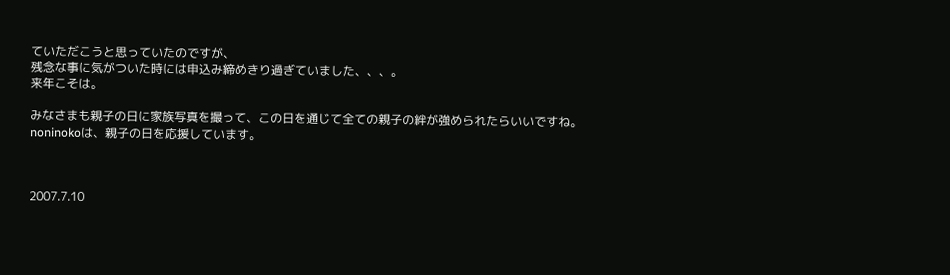ていただこうと思っていたのですが、
残念な事に気がついた時には申込み締めきり過ぎていました、、、。
来年こそは。

みなさまも親子の日に家族写真を撮って、この日を通じて全ての親子の絆が強められたらいいですね。
noninokoは、親子の日を応援しています。



2007.7.10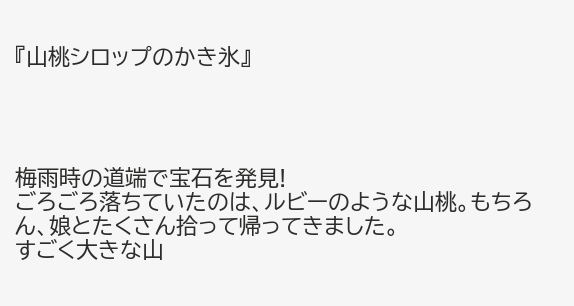『山桃シロップのかき氷』




梅雨時の道端で宝石を発見!
ごろごろ落ちていたのは、ルビーのような山桃。もちろん、娘とたくさん拾って帰ってきました。
すごく大きな山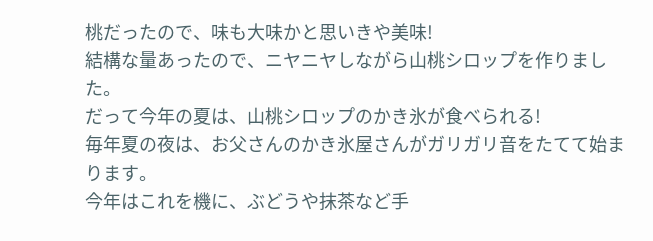桃だったので、味も大味かと思いきや美味!
結構な量あったので、ニヤニヤしながら山桃シロップを作りました。
だって今年の夏は、山桃シロップのかき氷が食べられる!
毎年夏の夜は、お父さんのかき氷屋さんがガリガリ音をたてて始まります。
今年はこれを機に、ぶどうや抹茶など手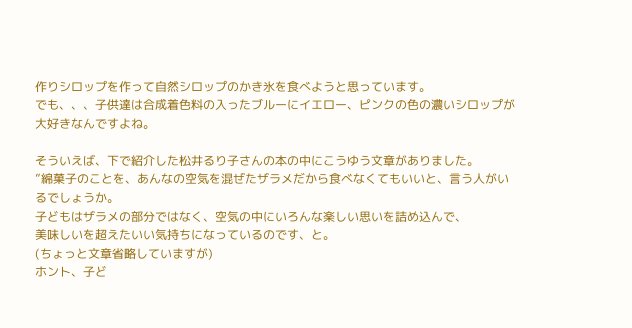作りシロップを作って自然シロップのかき氷を食べようと思っています。
でも、、、子供達は合成着色料の入ったブルーにイエロー、ピンクの色の濃いシロップが大好きなんですよね。

そういえば、下で紹介した松井るり子さんの本の中にこうゆう文章がありました。
”綿菓子のことを、あんなの空気を混ぜたザラメだから食べなくてもいいと、言う人がいるでしょうか。
子どもはザラメの部分ではなく、空気の中にいろんな楽しい思いを詰め込んで、
美味しいを超えたいい気持ちになっているのです、と。
(ちょっと文章省略していますが)
ホント、子ど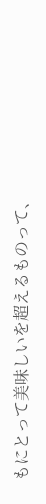もにとって美味しいを超えるものって、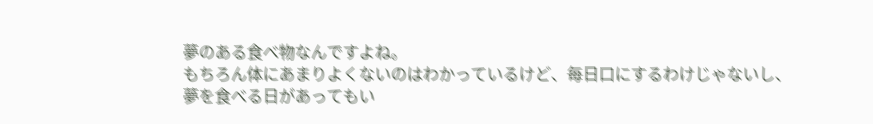夢のある食べ物なんですよね。
もちろん体にあまりよくないのはわかっているけど、毎日口にするわけじゃないし、
夢を食べる日があってもい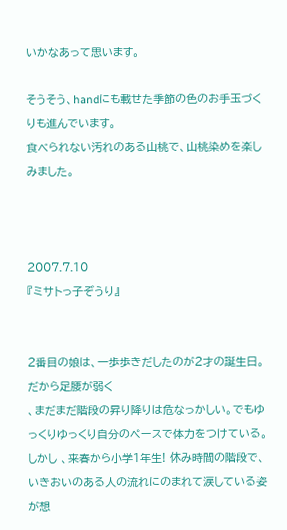いかなあって思います。

そうそう、handにも載せた季節の色のお手玉づくりも進んでいます。
食べられない汚れのある山桃で、山桃染めを楽しみました。



2007.7.10
『ミサトっ子ぞうり』


2番目の娘は、一歩歩きだしたのが2才の誕生日。
だから足腰が弱く
、まだまだ階段の昇り降りは危なっかしい。でもゆっくりゆっくり自分のペースで体力をつけている。
しかし 、来春から小学1年生! 休み時間の階段で、いきおいのある人の流れにのまれて涙している姿が想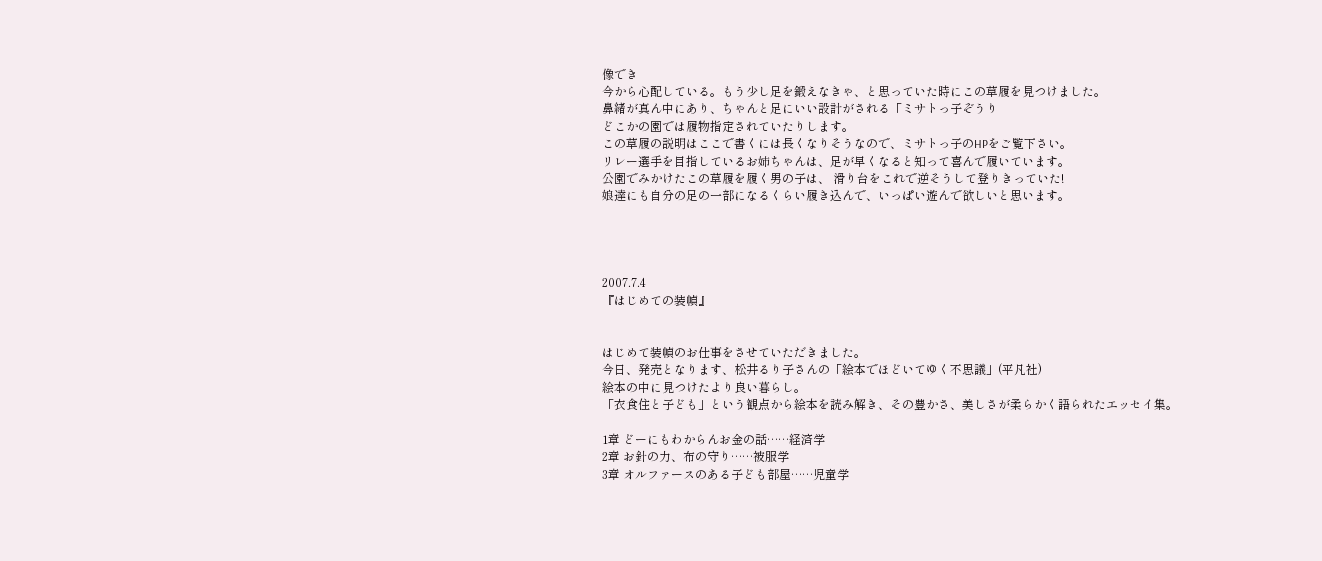像でき
今から心配している。もう少し足を鍛えなきゃ、と思っていた時にこの草履を見つけました。
鼻緒が真ん中にあり、ちゃんと足にいい設計がされる「ミサトっ子ぞうり
どこかの園では履物指定されていたりします。
この草履の説明はここで書くには長くなりそうなので、ミサトっ子のHPをご覧下さい。
リレー選手を目指しているお姉ちゃんは、足が早くなると知って喜んで履いています。
公園でみかけたこの草履を履く男の子は、 滑り台をこれで逆そうして登りきっていた!
娘達にも自分の足の一部になるくらい履き込んで、いっぱい遊んで欲しいと思います。




2007.7.4
『はじめての装幀』


はじめて装幀のお仕事をさせていただきました。
今日、発売となります、松井るり子さんの「絵本でほどいてゆく不思議」(平凡社)
絵本の中に見つけたより良い暮らし。
「衣食住と子ども」という観点から絵本を読み解き、その豊かさ、美しさが柔らかく語られたエッセイ集。

1章 どーにもわからんお金の話……経済学
2章 お針の力、布の守り……被服学
3章 オルファースのある子ども部屋……児童学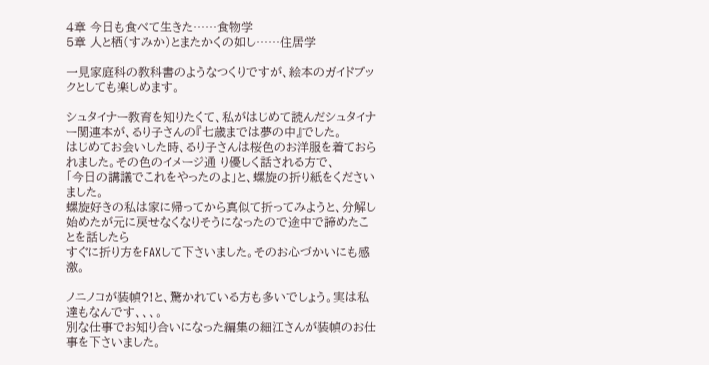4章 今日も食べて生きた……食物学
5章 人と栖(すみか)とまたかくの如し……住居学

一見家庭科の教科書のようなつくりですが、絵本のガイドブックとしても楽しめます。

シュタイナー教育を知りたくて、私がはじめて読んだシュタイナー関連本が、るり子さんの『七歳までは夢の中』でした。
はじめてお会いした時、るり子さんは桜色のお洋服を着ておられました。その色のイメージ通 り優しく話される方で、
「今日の講議でこれをやったのよ」と、螺旋の折り紙をくださいました。
螺旋好きの私は家に帰ってから真似て折ってみようと、分解し始めたが元に戻せなくなりそうになったので途中で諦めたことを話したら
すぐに折り方をFAXして下さいました。そのお心づかいにも感激。

ノニノコが装幀?!と、驚かれている方も多いでしょう。実は私達もなんです、、、。
別な仕事でお知り合いになった編集の細江さんが装幀のお仕事を下さいました。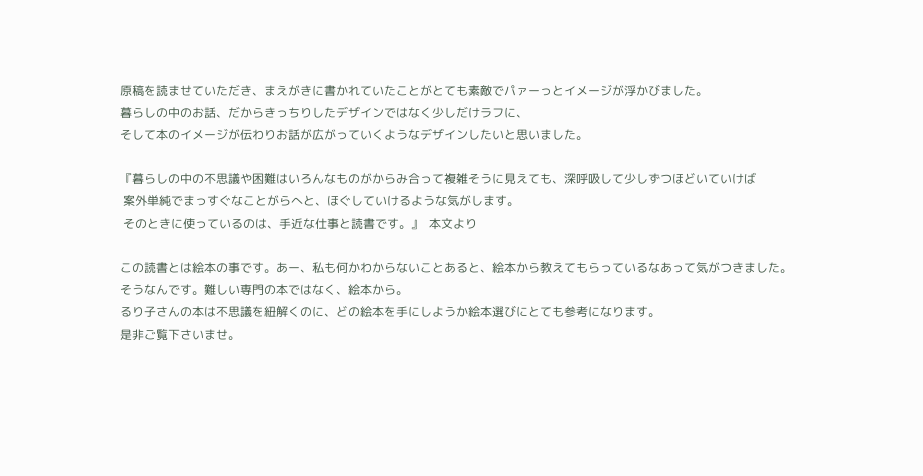原稿を読ませていただき、まえがきに書かれていたことがとても素敵でパァーっとイメージが浮かびました。
暮らしの中のお話、だからきっちりしたデザインではなく少しだけラフに、
そして本のイメージが伝わりお話が広がっていくようなデザインしたいと思いました。

『暮らしの中の不思議や困難はいろんなものがからみ合って複雑そうに見えても、深呼吸して少しずつほどいていけば
 案外単純でまっすぐなことがらへと、ほぐしていけるような気がします。
 そのときに使っているのは、手近な仕事と読書です。』  本文より

この読書とは絵本の事です。あー、私も何かわからないことあると、絵本から教えてもらっているなあって気がつきました。
そうなんです。難しい専門の本ではなく、絵本から。
るり子さんの本は不思議を紐解くのに、どの絵本を手にしようか絵本選びにとても参考になります。
是非ご覧下さいませ。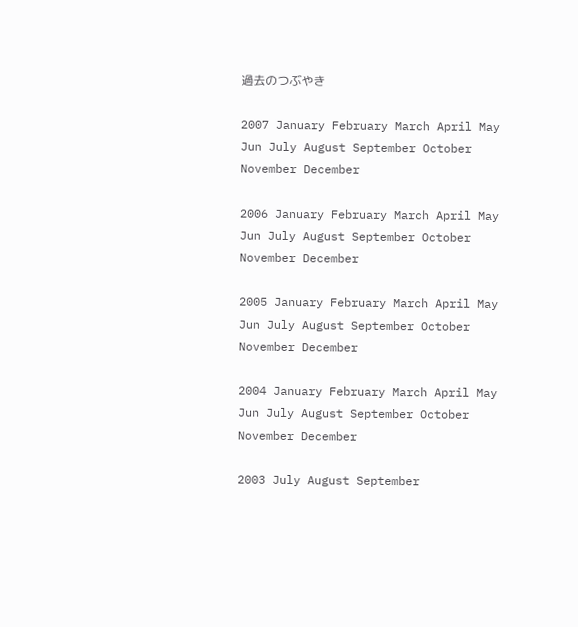過去のつぶやき

2007 January February March April May Jun July August September October November December

2006 January February March April May Jun July August September October November December

2005 January February March April May Jun July August September October November December

2004 January February March April May Jun July August September October November December

2003 July August September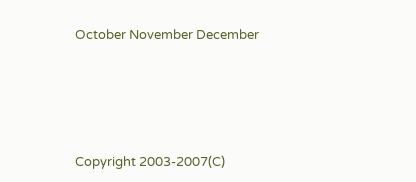October November December





Copyright 2003-2007(C)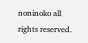noninoko all rights reserved.